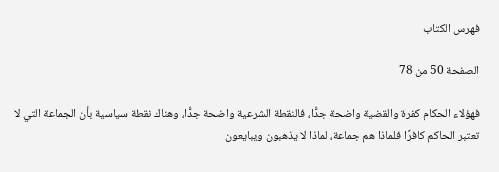فهرس الكتاب

الصفحة 50 من 78

فهؤلاء الحكام كفرة والقضية واضحة جدًّا، فالنقطة الشرعية واضحة جدًّا، وهناك نقطة سياسية بأن الجماعة التي لا تعتبر الحاكم كافرًا فلماذا هم جماعة، لماذا لا يذهبون ويبايعون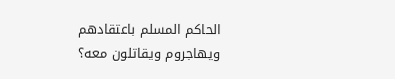الحاكم المسلم باعتقادهم ويهاجروم ويقاتلون معه؟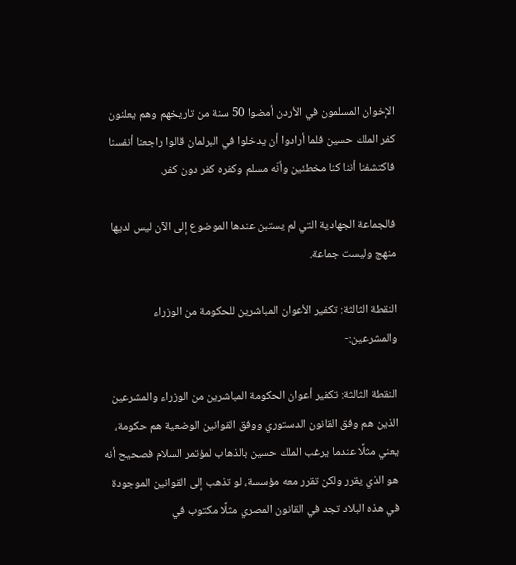الإخوان المسلمون في الأردن أمضوا 50 سنة من تاريخهم وهم يعلنون كفر الملك حسين فلما أرادوا أن يدخلوا في البرلمان قالوا راجعنا أنفسنا فاكتشفنا أننا كنا مخطئين وأنّه مسلم وكفره كفر دون كفر.

فالجماعة الجهادية التي لم يستبن عندها الموضوع إلى الآن ليس لديها منهج وليست جماعة.

النقطة الثالثة: تكفير الأعوان المباشرين للحكومة من الوزراء والمشرعين:-

النقطة الثالثة: تكفير أعوان الحكومة المباشرين من الوزراء والمشرعين الذين هم وفق القانون الدستوري ووفق القوانين الوضعية هم حكومة، يعني مثلًا عندما يرغب الملك حسين بالذهاب لمؤتمر السلام فصحيح أنه هو الذي يقرر ولكن تقرر معه مؤسسة، لو تذهب إلى القوانين الموجودة في هذه البلاد تجد في القانون المصري مثلًا مكتوب في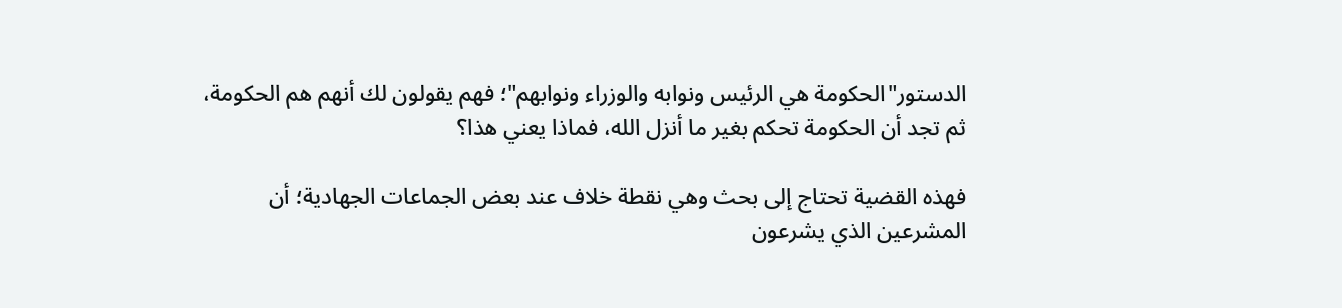الدستور"الحكومة هي الرئيس ونوابه والوزراء ونوابهم"؛ فهم يقولون لك أنهم هم الحكومة، ثم تجد أن الحكومة تحكم بغير ما أنزل الله، فماذا يعني هذا؟

فهذه القضية تحتاج إلى بحث وهي نقطة خلاف عند بعض الجماعات الجهادية؛ أن المشرعين الذي يشرعون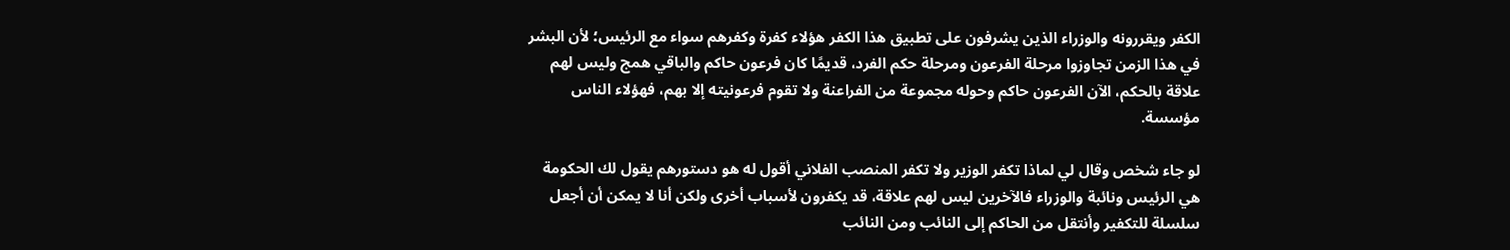الكفر ويقررونه والوزراء الذين يشرفون على تطبيق هذا الكفر هؤلاء كفرة وكفرهم سواء مع الرئيس؛ لأن البشر في هذا الزمن تجاوزوا مرحلة الفرعون ومرحلة حكم الفرد، قديمًا كان فرعون حاكم والباقي همج وليس لهم علاقة بالحكم، الآن الفرعون حاكم وحوله مجموعة من الفراعنة ولا تقوم فرعونيته إلا بهم، فهؤلاء الناس مؤسسة.

لو جاء شخص وقال لي لماذا تكفر الوزير ولا تكفر المنصب الفلاني أقول له هو دستورهم يقول لك الحكومة هي الرئيس ونائبة والوزراء فالآخرين ليس لهم علاقة، قد يكفرون لأسباب أخرى ولكن أنا لا يمكن أن أجعل سلسلة للتكفير وأنتقل من الحاكم إلى النائب ومن النائب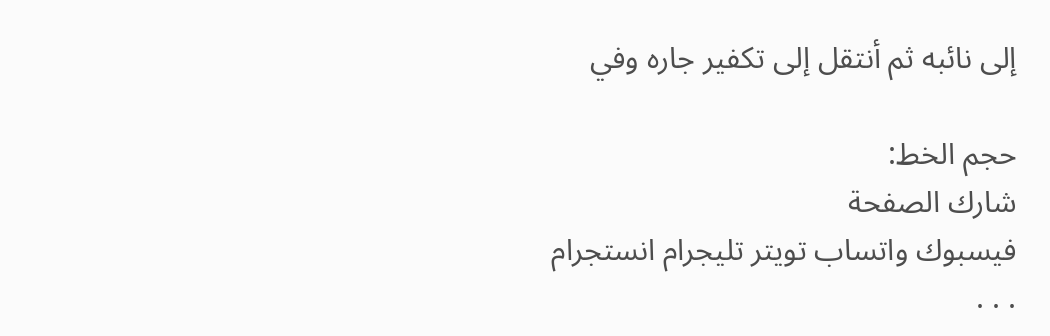إلى نائبه ثم أنتقل إلى تكفير جاره وفي

حجم الخط:
شارك الصفحة
فيسبوك واتساب تويتر تليجرام انستجرام
. . .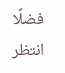فضلًا انتظر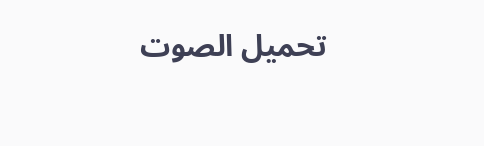تحميل الصوت